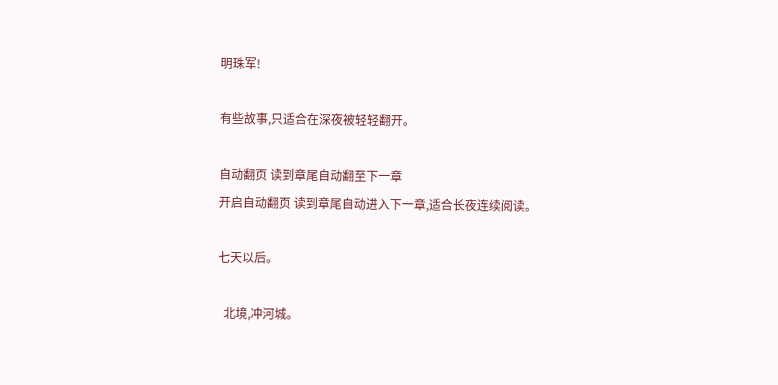明珠军!

有些故事,只适合在深夜被轻轻翻开。

自动翻页 读到章尾自动翻至下一章
开启自动翻页 读到章尾自动进入下一章,适合长夜连续阅读。

七天以后。

  北境,冲河城。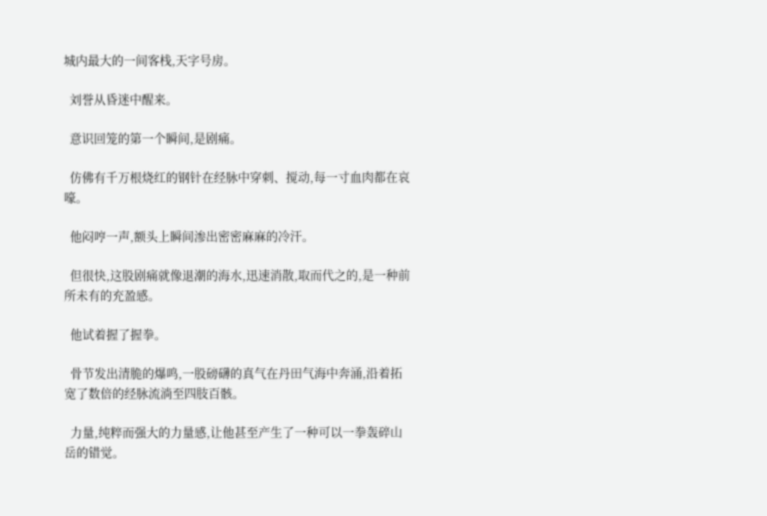城内最大的一间客栈,天字号房。

  刘誉从昏迷中醒来。

  意识回笼的第一个瞬间,是剧痛。

  仿佛有千万根烧红的钢针在经脉中穿刺、搅动,每一寸血肉都在哀嚎。

  他闷哼一声,额头上瞬间渗出密密麻麻的冷汗。

  但很快,这股剧痛就像退潮的海水,迅速消散,取而代之的,是一种前所未有的充盈感。

  他试着握了握拳。

  骨节发出清脆的爆鸣,一股磅礴的真气在丹田气海中奔涌,沿着拓宽了数倍的经脉流淌至四肢百骸。

  力量,纯粹而强大的力量感,让他甚至产生了一种可以一拳轰碎山岳的错觉。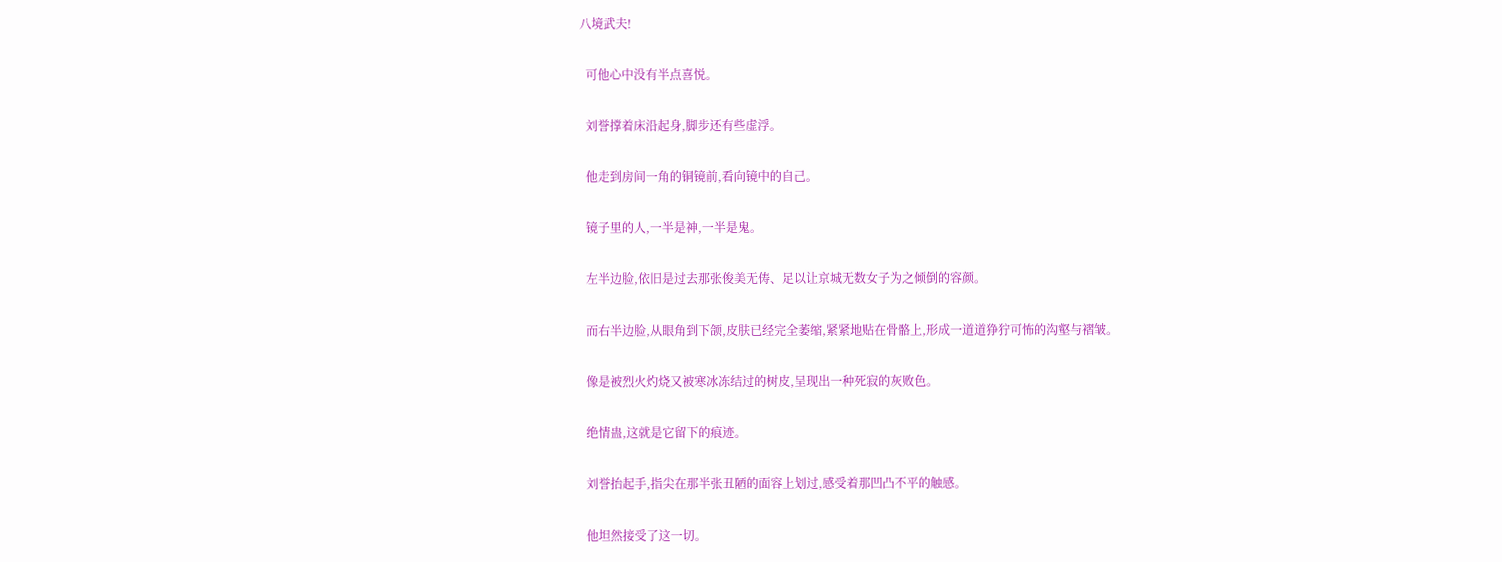八境武夫!

  可他心中没有半点喜悦。

  刘誉撑着床沿起身,脚步还有些虚浮。

  他走到房间一角的铜镜前,看向镜中的自己。

  镜子里的人,一半是神,一半是鬼。

  左半边脸,依旧是过去那张俊美无俦、足以让京城无数女子为之倾倒的容颜。

  而右半边脸,从眼角到下颌,皮肤已经完全萎缩,紧紧地贴在骨骼上,形成一道道狰狞可怖的沟壑与褶皱。

  像是被烈火灼烧又被寒冰冻结过的树皮,呈现出一种死寂的灰败色。

  绝情蛊,这就是它留下的痕迹。

  刘誉抬起手,指尖在那半张丑陋的面容上划过,感受着那凹凸不平的触感。

  他坦然接受了这一切。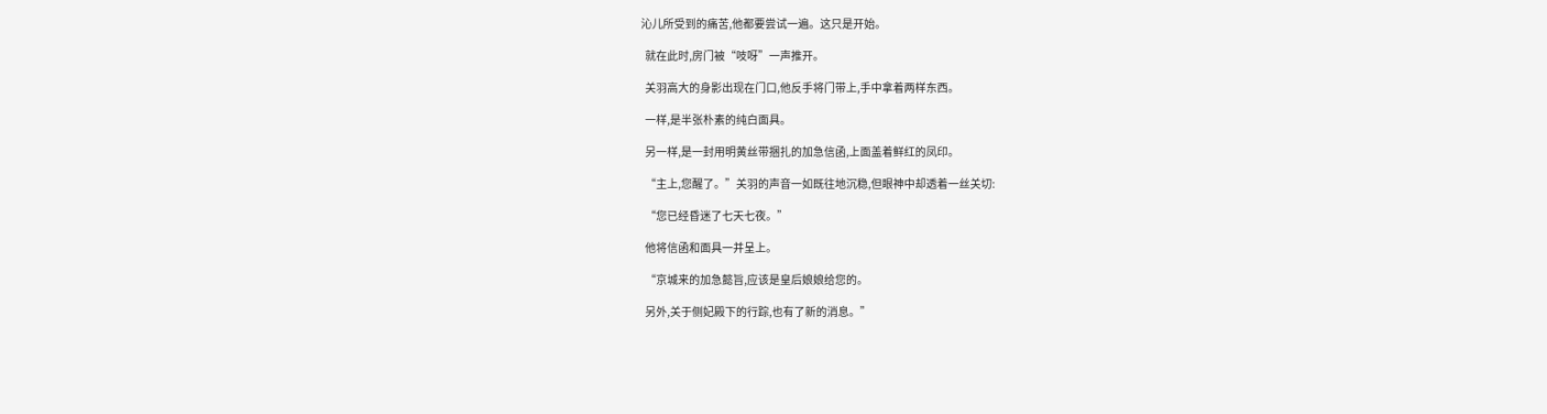沁儿所受到的痛苦,他都要尝试一遍。这只是开始。

  就在此时,房门被“吱呀”一声推开。

  关羽高大的身影出现在门口,他反手将门带上,手中拿着两样东西。

  一样,是半张朴素的纯白面具。

  另一样,是一封用明黄丝带捆扎的加急信函,上面盖着鲜红的凤印。

  “主上,您醒了。”关羽的声音一如既往地沉稳,但眼神中却透着一丝关切:

  “您已经昏迷了七天七夜。”

  他将信函和面具一并呈上。

  “京城来的加急懿旨,应该是皇后娘娘给您的。

  另外,关于侧妃殿下的行踪,也有了新的消息。”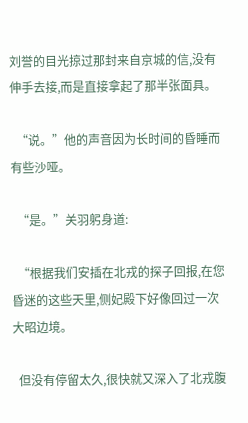刘誉的目光掠过那封来自京城的信,没有伸手去接,而是直接拿起了那半张面具。

  “说。”他的声音因为长时间的昏睡而有些沙哑。

  “是。”关羽躬身道:

  “根据我们安插在北戎的探子回报,在您昏迷的这些天里,侧妃殿下好像回过一次大昭边境。

  但没有停留太久,很快就又深入了北戎腹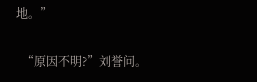地。”

  “原因不明?”刘誉问。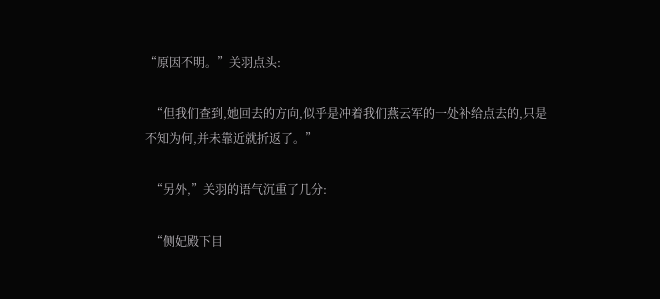“原因不明。”关羽点头:

  “但我们查到,她回去的方向,似乎是冲着我们燕云军的一处补给点去的,只是不知为何,并未靠近就折返了。”

  “另外,”关羽的语气沉重了几分:

  “侧妃殿下目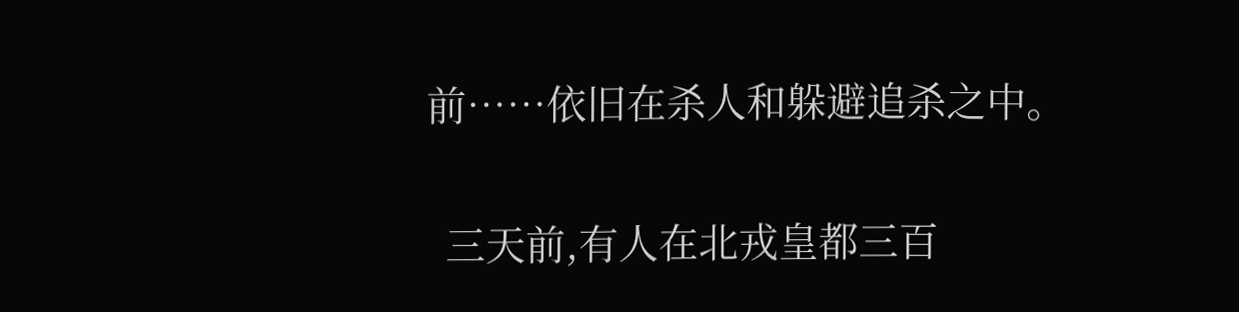前……依旧在杀人和躲避追杀之中。

  三天前,有人在北戎皇都三百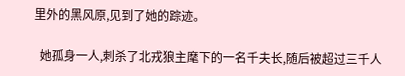里外的黑风原,见到了她的踪迹。

  她孤身一人,刺杀了北戎狼主麾下的一名千夫长,随后被超过三千人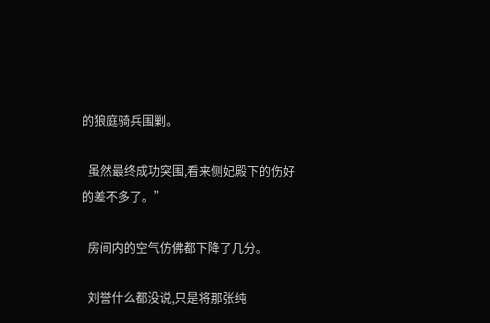的狼庭骑兵围剿。

  虽然最终成功突围,看来侧妃殿下的伤好的差不多了。”

  房间内的空气仿佛都下降了几分。

  刘誉什么都没说,只是将那张纯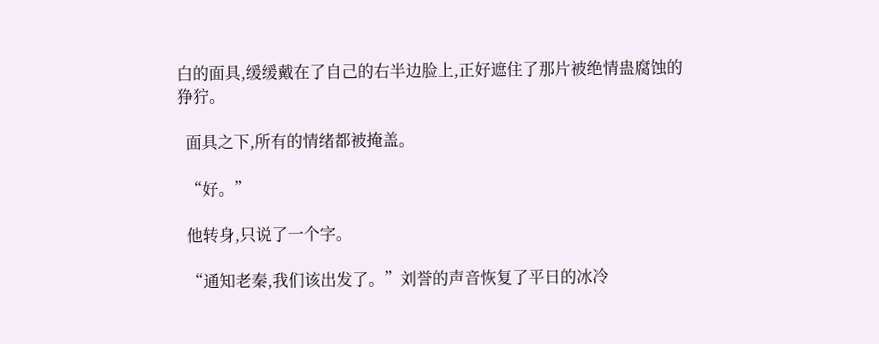白的面具,缓缓戴在了自己的右半边脸上,正好遮住了那片被绝情蛊腐蚀的狰狞。

  面具之下,所有的情绪都被掩盖。

  “好。”

  他转身,只说了一个字。

  “通知老秦,我们该出发了。”刘誉的声音恢复了平日的冰冷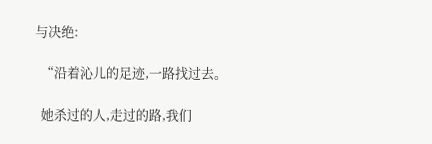与决绝:

  “沿着沁儿的足迹,一路找过去。

  她杀过的人,走过的路,我们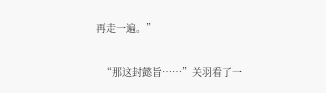再走一遍。”

  “那这封懿旨……”关羽看了一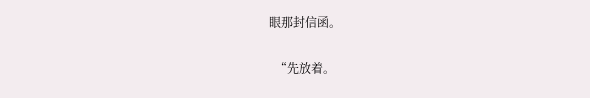眼那封信函。

  “先放着。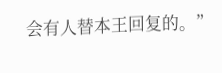会有人替本王回复的。”